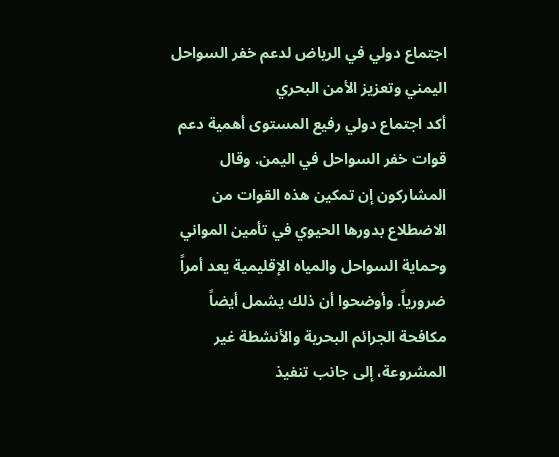اجتماع دولي في الرياض لدعم خفر السواحل اليمني وتعزيز الأمن البحري
أكد اجتماع دولي رفيع المستوى أهمية دعم قوات خفر السواحل في اليمن. وقال المشاركون إن تمكين هذه القوات من الاضطلاع بدورها الحيوي في تأمين المواني وحماية السواحل والمياه الإقليمية يعد أمراً ضرورياً. وأوضحوا أن ذلك يشمل أيضاً مكافحة الجرائم البحرية والأنشطة غير المشروعة، إلى جانب تنفيذ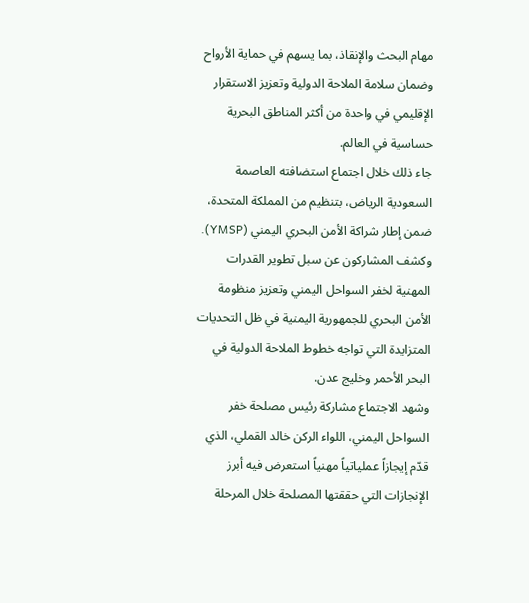مهام البحث والإنقاذ، بما يسهم في حماية الأرواح وضمان سلامة الملاحة الدولية وتعزيز الاستقرار الإقليمي في واحدة من أكثر المناطق البحرية حساسية في العالم.
جاء ذلك خلال اجتماع استضافته العاصمة السعودية الرياض، بتنظيم من المملكة المتحدة، ضمن إطار شراكة الأمن البحري اليمني (YMSP). وكشف المشاركون عن سبل تطوير القدرات المهنية لخفر السواحل اليمني وتعزيز منظومة الأمن البحري للجمهورية اليمنية في ظل التحديات المتزايدة التي تواجه خطوط الملاحة الدولية في البحر الأحمر وخليج عدن.
وشهد الاجتماع مشاركة رئيس مصلحة خفر السواحل اليمني، اللواء الركن خالد القملي، الذي قدّم إيجازاً عملياتياً مهنياً استعرض فيه أبرز الإنجازات التي حققتها المصلحة خلال المرحلة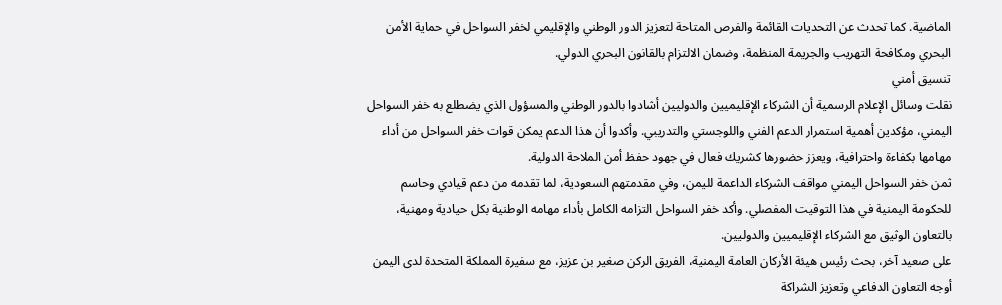الماضية. كما تحدث عن التحديات القائمة والفرص المتاحة لتعزيز الدور الوطني والإقليمي لخفر السواحل في حماية الأمن البحري ومكافحة التهريب والجريمة المنظمة، وضمان الالتزام بالقانون البحري الدولي.
تنسيق أمني
نقلت وسائل الإعلام الرسمية أن الشركاء الإقليميين والدوليين أشادوا بالدور الوطني والمسؤول الذي يضطلع به خفر السواحل اليمني، مؤكدين أهمية استمرار الدعم الفني واللوجستي والتدريبي. وأكدوا أن هذا الدعم يمكن قوات خفر السواحل من أداء مهامها بكفاءة واحترافية، ويعزز حضورها كشريك فعال في جهود حفظ أمن الملاحة الدولية.
ثمن خفر السواحل اليمني مواقف الشركاء الداعمة لليمن، وفي مقدمتهم السعودية، لما تقدمه من دعم قيادي وحاسم للحكومة اليمنية في هذا التوقيت المفصلي. وأكد خفر السواحل التزامه الكامل بأداء مهامه الوطنية بكل حيادية ومهنية، بالتعاون الوثيق مع الشركاء الإقليميين والدوليين.
على صعيد آخر، بحث رئيس هيئة الأركان العامة اليمنية، الفريق الركن صغير بن عزيز، مع سفيرة المملكة المتحدة لدى اليمن أوجه التعاون الدفاعي وتعزيز الشراكة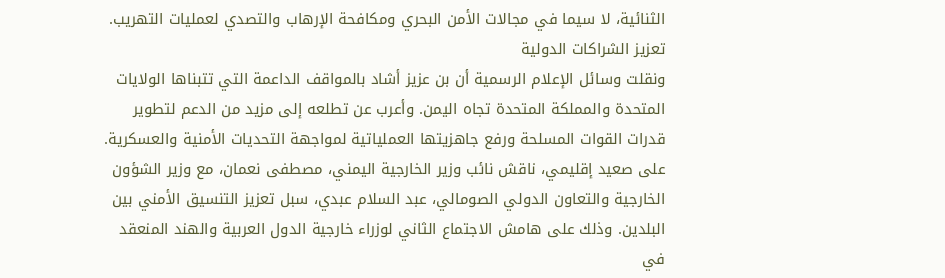الثنائية، لا سيما في مجالات الأمن البحري ومكافحة الإرهاب والتصدي لعمليات التهريب.
تعزيز الشراكات الدولية
ونقلت وسائل الإعلام الرسمية أن بن عزيز أشاد بالمواقف الداعمة التي تتبناها الولايات المتحدة والمملكة المتحدة تجاه اليمن. وأعرب عن تطلعه إلى مزيد من الدعم لتطوير قدرات القوات المسلحة ورفع جاهزيتها العملياتية لمواجهة التحديات الأمنية والعسكرية.
على صعيد إقليمي، ناقش نائب وزير الخارجية اليمني، مصطفى نعمان، مع وزير الشؤون الخارجية والتعاون الدولي الصومالي، عبد السلام عبدي، سبل تعزيز التنسيق الأمني بين البلدين. وذلك على هامش الاجتماع الثاني لوزراء خارجية الدول العربية والهند المنعقد في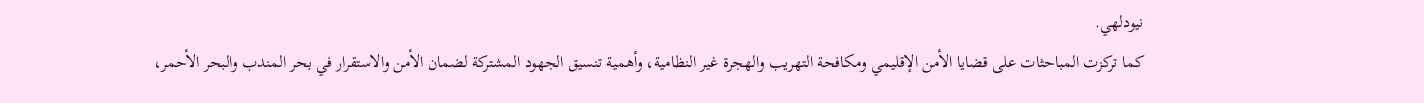نيودلهي.
كما تركزت المباحثات على قضايا الأمن الإقليمي ومكافحة التهريب والهجرة غير النظامية، وأهمية تنسيق الجهود المشتركة لضمان الأمن والاستقرار في بحر المندب والبحر الأحمر،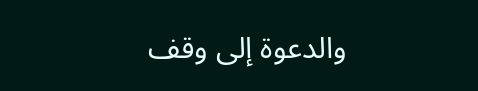والدعوة إلى وقف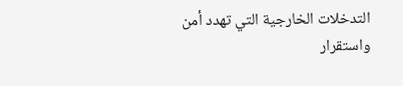التدخلات الخارجية التي تهدد أمن واستقرار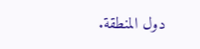دول المنطقة.